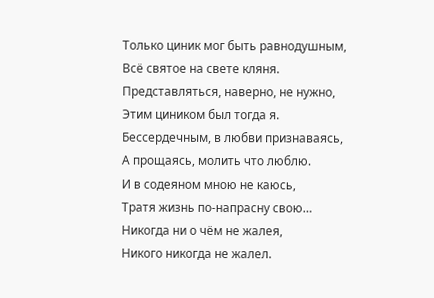Только циник мог быть равнодушным,
Всё святое на свете кляня.
Представляться, наверно, не нужно,
Этим циником был тогда я.
Бессердечным, в любви признаваясь,
А прощаясь, молить что люблю.
И в содеяном мною не каюсь,
Тратя жизнь по-напрасну свою…
Никогда ни о чём не жалея,
Никого никогда не жалел.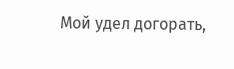Мой удел догорать,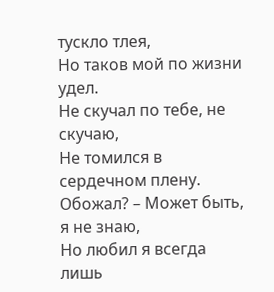тускло тлея,
Но таков мой по жизни удел.
Не скучал по тебе, не скучаю,
Не томился в сердечном плену.
Обожал? – Может быть, я не знаю,
Но любил я всегда лишь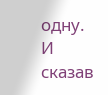одну.
И сказав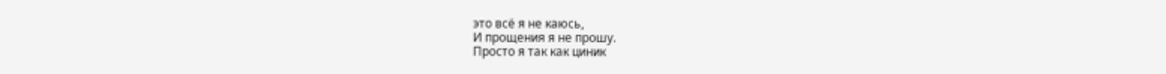это всё я не каюсь,
И прощения я не прошу.
Просто я так как циник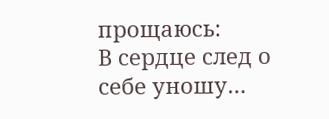прощаюсь:
В сердце след о себе уношу…